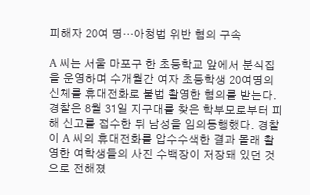피해자 20여 명…아청법 위반 혐의 구속

A 씨는 서울 마포구 한 초등학교 앞에서 분식집을 운영하며 수개월간 여자 초등학생 20여명의 신체를 휴대전화로 불법 촬영한 혐의를 받는다.
경찰은 8월 31일 지구대를 찾은 학부모로부터 피해 신고를 접수한 뒤 남성을 임의동행했다. 경찰이 A 씨의 휴대전화를 압수수색한 결과 몰래 촬영한 여학생들의 사진 수백장이 저장돼 있던 것으로 전해졌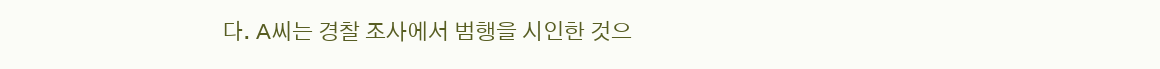다. A씨는 경찰 조사에서 범행을 시인한 것으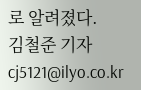로 알려졌다.
김철준 기자 cj5121@ilyo.co.kr